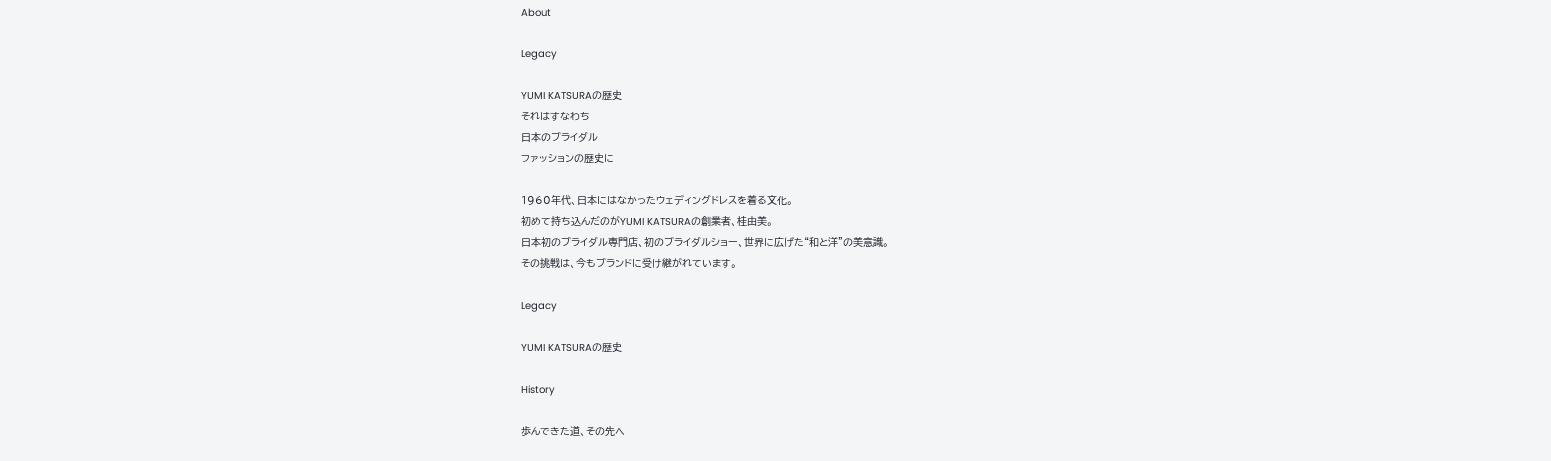About

Legacy

YUMI KATSURAの歴史
それはすなわち
日本のブライダル
ファッションの歴史に

1960年代、日本にはなかったウェディングドレスを着る文化。
初めて持ち込んだのがYUMI KATSURAの創業者、桂由美。
日本初のブライダル専門店、初のブライダルショー、世界に広げた“和と洋”の美意識。
その挑戦は、今もブランドに受け継がれています。

Legacy

YUMI KATSURAの歴史

History

歩んできた道、その先へ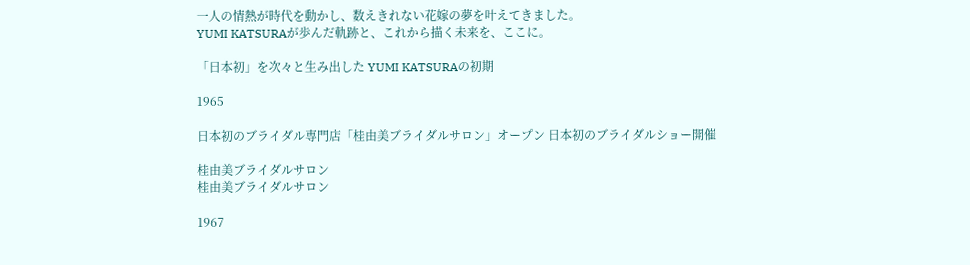一人の情熱が時代を動かし、数えきれない花嫁の夢を叶えてきました。
YUMI KATSURAが歩んだ軌跡と、これから描く未来を、ここに。

「日本初」を次々と生み出した YUMI KATSURAの初期

1965

日本初のブライダル専門店「桂由美ブライダルサロン」オープン 日本初のブライダルショー開催

桂由美ブライダルサロン
桂由美ブライダルサロン

1967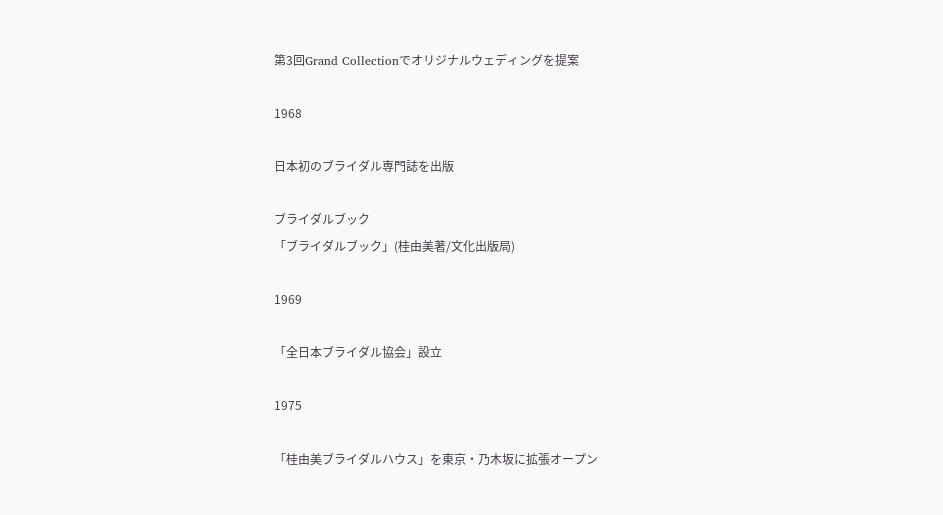第3回Grand Collectionでオリジナルウェディングを提案

1968

日本初のブライダル専門誌を出版

ブライダルブック
「ブライダルブック」(桂由美著/文化出版局)

1969

「全日本ブライダル協会」設立

1975

「桂由美ブライダルハウス」を東京・乃木坂に拡張オープン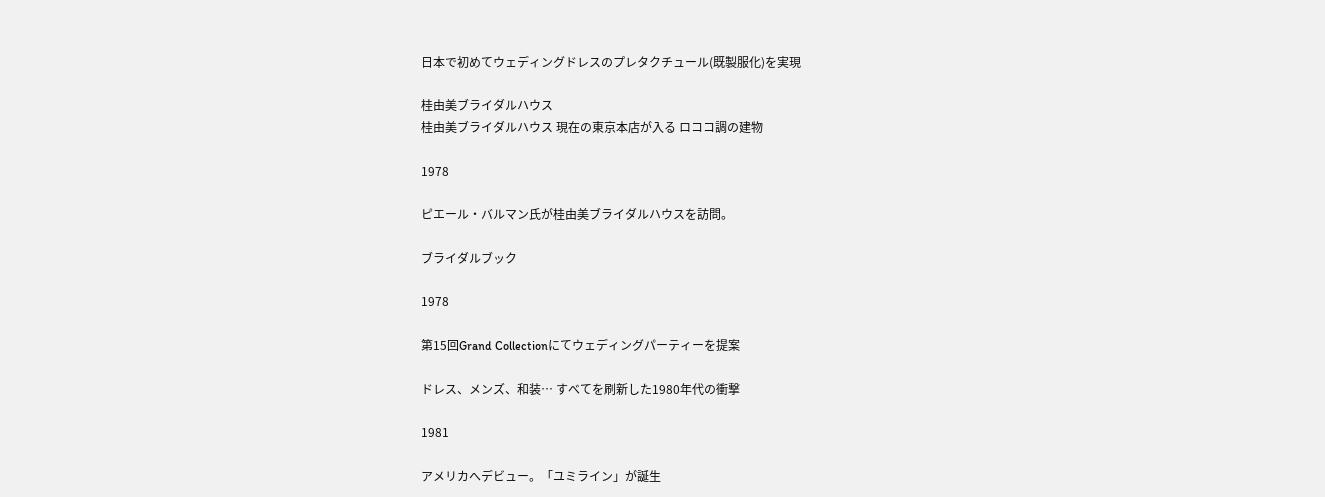日本で初めてウェディングドレスのプレタクチュール(既製服化)を実現

桂由美ブライダルハウス
桂由美ブライダルハウス 現在の東京本店が入る ロココ調の建物

1978

ピエール・バルマン氏が桂由美ブライダルハウスを訪問。

ブライダルブック

1978

第15回Grand Collectionにてウェディングパーティーを提案

ドレス、メンズ、和装… すべてを刷新した1980年代の衝撃

1981

アメリカへデビュー。「ユミライン」が誕生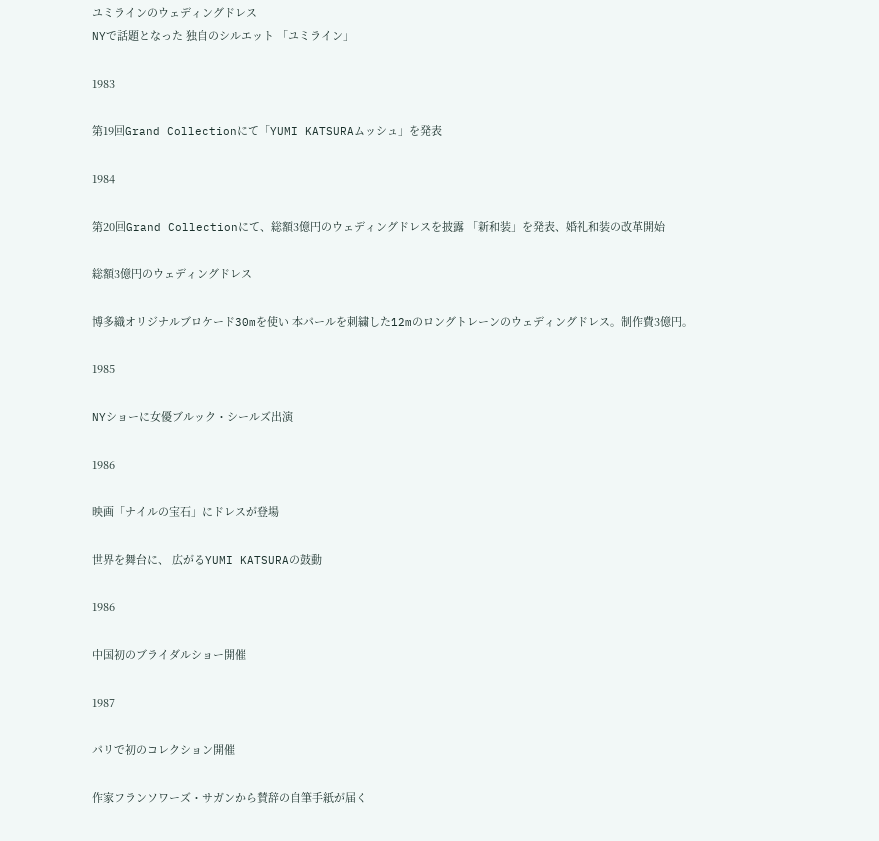ユミラインのウェディングドレス
NYで話題となった 独自のシルエット 「ユミライン」

1983

第19回Grand Collectionにて「YUMI KATSURAムッシュ」を発表

1984

第20回Grand Collectionにて、総額3億円のウェディングドレスを披露 「新和装」を発表、婚礼和装の改革開始

総額3億円のウェディングドレス

博多織オリジナルブロケード30mを使い 本パールを刺繍した12mのロングトレーンのウェディングドレス。制作費3億円。

1985

NYショーに女優ブルック・シールズ出演

1986

映画「ナイルの宝石」にドレスが登場

世界を舞台に、 広がるYUMI KATSURAの鼓動

1986

中国初のブライダルショー開催

1987

パリで初のコレクション開催

作家フランソワーズ・サガンから賛辞の自筆手紙が届く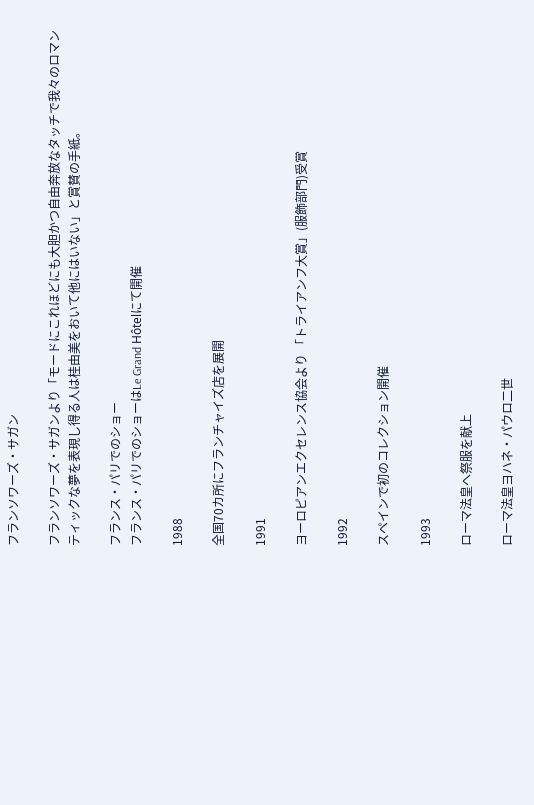フランソワーズ・サガン

フランソワーズ・サガンより「モードにこれほどにも大胆かつ自由奔放なタッチで我々のロマンティックな夢を表現し得る人は桂由美をおいて他にはいない」と賞賛の手紙。

フランス・パリでのショー
フランス・パリでのショーはLe Grand Hôtelにて開催

1988

全国70カ所にフランチャイズ店を展開

1991

ヨーロピアンエクセレンス協会より 「トライアンフ大賞」(服飾部門)受賞

1992

スペインで初のコレクション開催

1993

ローマ法皇へ祭服を献上

ローマ法皇ヨハネ・パウロ二世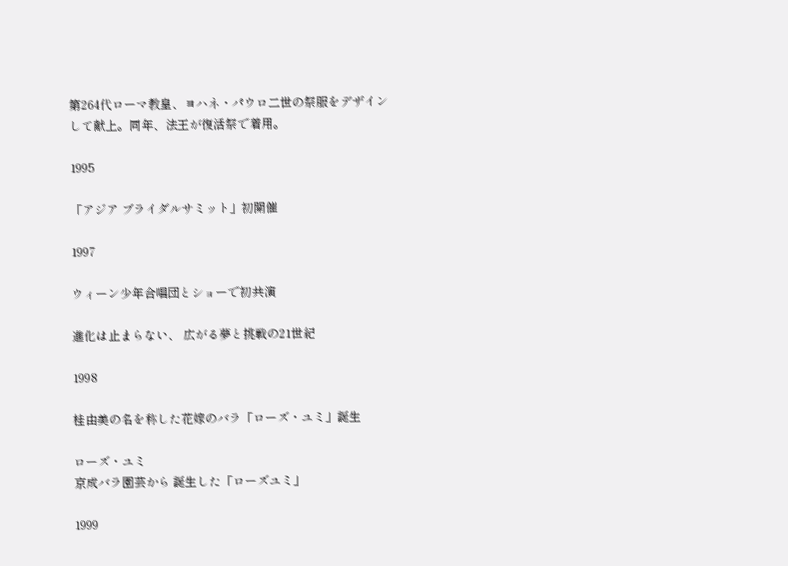第264代ローマ教皇、ヨハネ・パウロ二世の祭服をデザインして献上。同年、法王が復活祭で着用。

1995

「アジア ブライダルサミット」初開催

1997

ウィーン少年合唱団とショーで初共演

進化は止まらない、 広がる夢と挑戦の21世紀

1998

桂由美の名を称した花嫁のバラ「ローズ・ユミ」誕生

ローズ・ユミ
京成バラ園芸から 誕生した「ローズユミ」

1999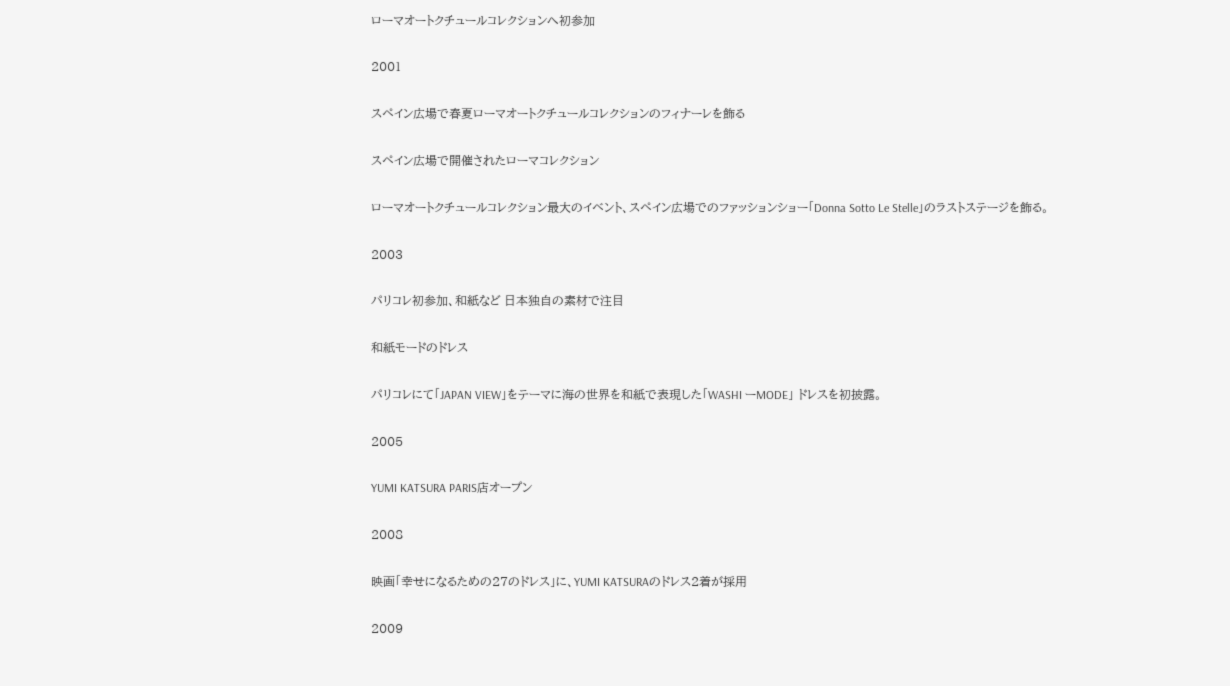ローマオートクチュールコレクションへ初参加

2001

スペイン広場で春夏ローマオートクチュールコレクションのフィナーレを飾る

スペイン広場で開催されたローマコレクション

ローマオートクチュールコレクション最大のイベント、スペイン広場でのファッションショー「Donna Sotto Le Stelle」のラストステージを飾る。

2003

パリコレ初参加、和紙など 日本独自の素材で注目

和紙モードのドレス

パリコレにて「JAPAN VIEW」をテーマに海の世界を和紙で表現した「WASHI ーMODE」 ドレスを初披露。

2005

YUMI KATSURA PARIS店オープン

2008

映画「幸せになるための27のドレス」に、YUMI KATSURAのドレス2着が採用

2009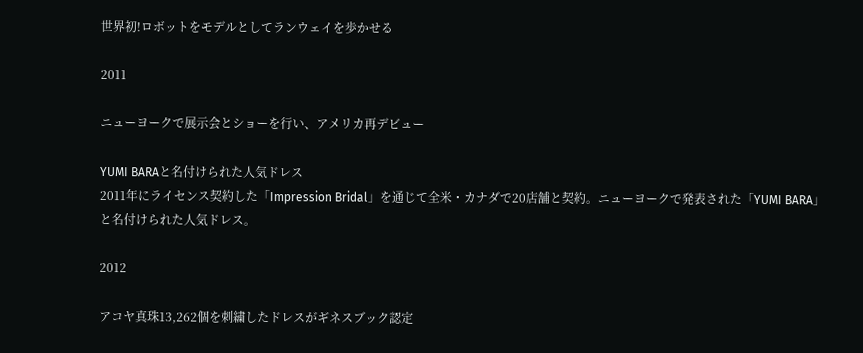世界初!ロボットをモデルとしてランウェイを歩かせる

2011

ニューヨークで展示会とショーを行い、アメリカ再デビュー

YUMI BARAと名付けられた人気ドレス
2011年にライセンス契約した「Impression Bridal」を通じて全米・カナダで20店舗と契約。ニューヨークで発表された「YUMI BARA」と名付けられた人気ドレス。

2012

アコヤ真珠13,262個を刺繍したドレスがギネスブック認定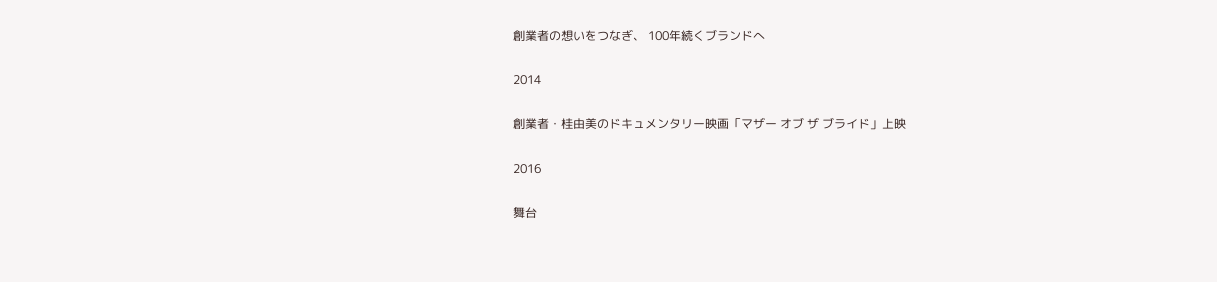創業者の想いをつなぎ、 100年続くブランドへ

2014

創業者・桂由美のドキュメンタリー映画「マザー オブ ザ ブライド」上映

2016

舞台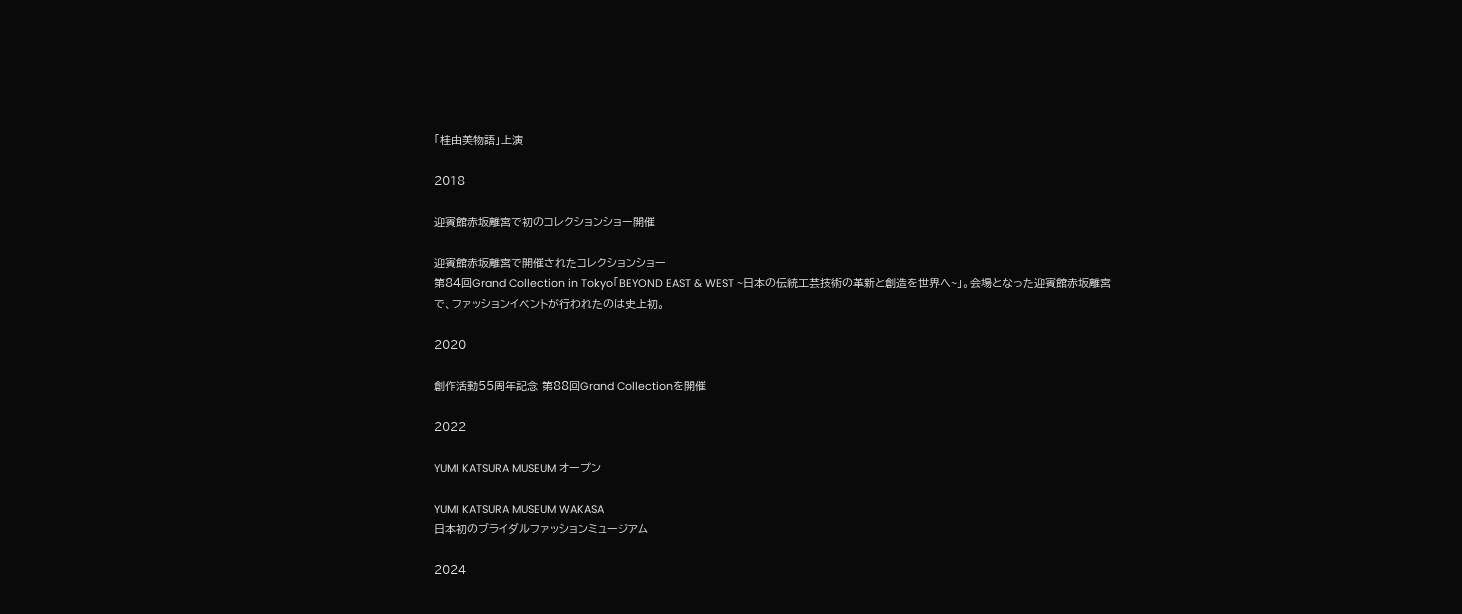「桂由美物語」上演

2018

迎賓館赤坂離宮で初のコレクションショー開催

迎賓館赤坂離宮で開催されたコレクションショー
第84回Grand Collection in Tokyo「BEYOND EAST & WEST ~日本の伝統工芸技術の革新と創造を世界へ~」。会場となった迎賓館赤坂離宮で、ファッションイベントが行われたのは史上初。

2020

創作活動55周年記念 第88回Grand Collectionを開催

2022

YUMI KATSURA MUSEUM オープン

YUMI KATSURA MUSEUM WAKASA
日本初のブライダルファッションミュージアム

2024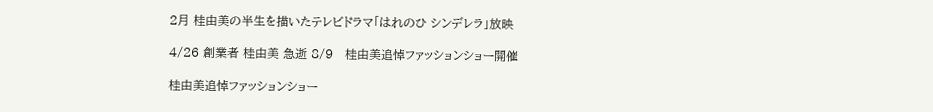2月 桂由美の半生を描いたテレビドラマ「はれのひ シンデレラ」放映

4/26 創業者 桂由美 急逝 8/9   桂由美追悼ファッションショー開催

桂由美追悼ファッションショー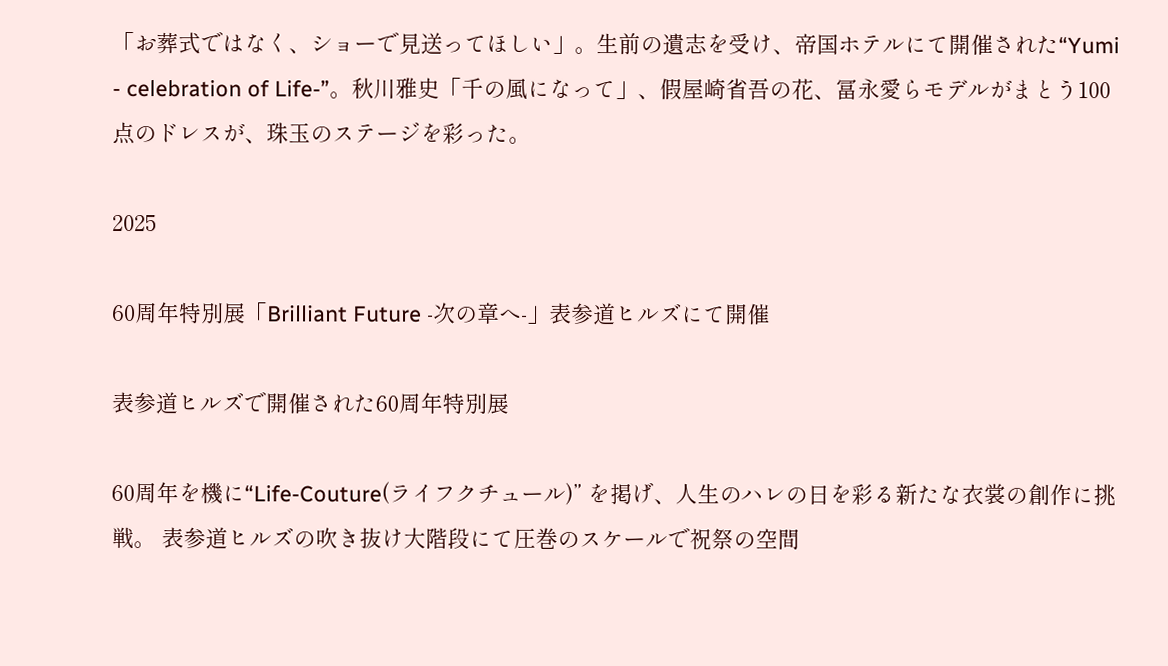「お葬式ではなく、ショーで見送ってほしい」。生前の遺志を受け、帝国ホテルにて開催された“Yumi - celebration of Life-”。秋川雅史「千の風になって」、假屋崎省吾の花、冨永愛らモデルがまとう100点のドレスが、珠玉のステージを彩った。

2025

60周年特別展「Brilliant Future -次の章へ-」表参道ヒルズにて開催

表参道ヒルズで開催された60周年特別展

60周年を機に“Life-Couture(ライフクチュール)” を掲げ、人生のハレの日を彩る新たな衣裳の創作に挑戦。 表参道ヒルズの吹き抜け大階段にて圧巻のスケールで祝祭の空間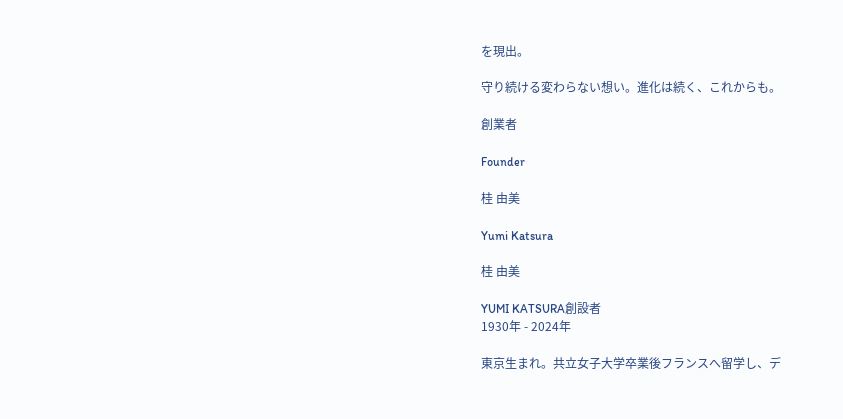を現出。

守り続ける変わらない想い。進化は続く、これからも。

創業者

Founder

桂 由美

Yumi Katsura

桂 由美

YUMI KATSURA創設者
1930年 - 2024年

東京生まれ。共立女子大学卒業後フランスへ留学し、デ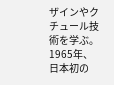ザインやクチュール技術を学ぶ。
1965年、日本初の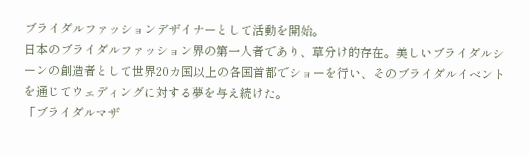ブライダルファッションデザイナーとして活動を開始。
日本のブライダルファッション界の第一人者であり、草分け的存在。美しいブライダルシーンの創造者として世界20カ国以上の各国首都でショーを行い、そのブライダルイベントを通じてウェディングに対する夢を与え続けた。
「ブライダルマザ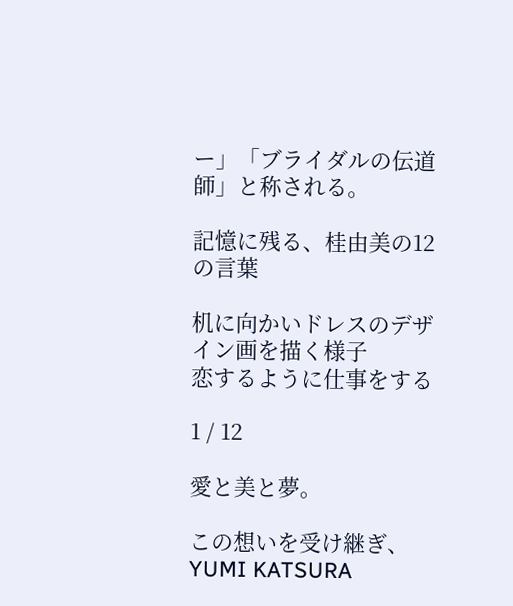ー」「ブライダルの伝道師」と称される。

記憶に残る、桂由美の12の言葉

机に向かいドレスのデザイン画を描く様子
恋するように仕事をする

1 / 12

愛と美と夢。

この想いを受け継ぎ、
YUMI KATSURA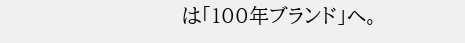は「100年ブランド」へ。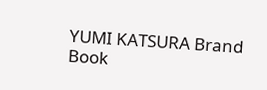YUMI KATSURA Brand Book